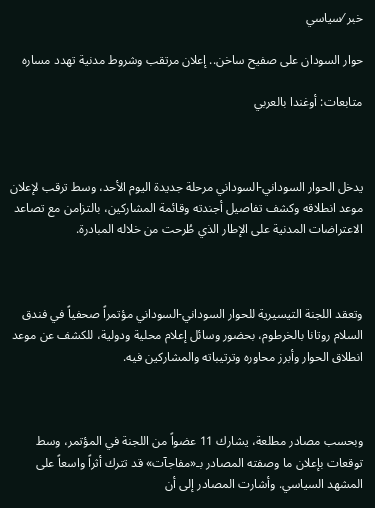خبر ⁄سياسي

حوار السودان على صفيح ساخن.. إعلان مرتقب وشروط مدنية تهدد مساره

متابعات: أوغندا بالعربي



يدخل الحوار السوداني-السوداني مرحلة جديدة اليوم الأحد، وسط ترقب لإعلان موعد انطلاقه وكشف تفاصيل أجندته وقائمة المشاركين، بالتزامن مع تصاعد الاعتراضات المدنية على الإطار الذي طُرحت من خلاله المبادرة.



وتعقد اللجنة التيسيرية للحوار السوداني-السوداني مؤتمراً صحفياً في فندق السلام روتانا بالخرطوم، بحضور وسائل إعلام محلية ودولية، للكشف عن موعد انطلاق الحوار وأبرز محاوره وترتيباته والمشاركين فيه.



وبحسب مصادر مطلعة، يشارك 11 عضواً من اللجنة في المؤتمر، وسط توقعات بإعلان ما وصفته المصادر بـ«مفاجآت» قد تترك أثراً واسعاً على المشهد السياسي. وأشارت المصادر إلى أن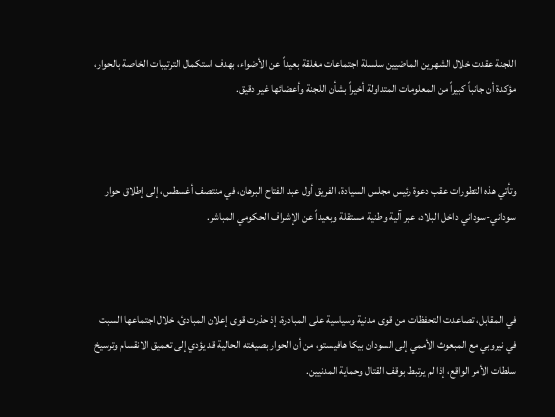اللجنة عقدت خلال الشهرين الماضيين سلسلة اجتماعات مغلقة بعيداً عن الأضواء، بهدف استكمال الترتيبات الخاصة بالحوار، مؤكدة أن جانباً كبيراً من المعلومات المتداولة أخيراً بشأن اللجنة وأعضائها غير دقيق.



وتأتي هذه التطورات عقب دعوة رئيس مجلس السيادة، الفريق أول عبد الفتاح البرهان، في منتصف أغسطس، إلى إطلاق حوار سوداني-سوداني داخل البلاد، عبر آلية وطنية مستقلة وبعيداً عن الإشراف الحكومي المباشر.



في المقابل، تصاعدت التحفظات من قوى مدنية وسياسية على المبادرة، إذ حذرت قوى إعلان المبادئ، خلال اجتماعها السبت في نيروبي مع المبعوث الأممي إلى السودان بيكا هافيستو، من أن الحوار بصيغته الحالية قد يؤدي إلى تعميق الانقسام وترسيخ سلطات الأمر الواقع، إذا لم يرتبط بوقف القتال وحماية المدنيين.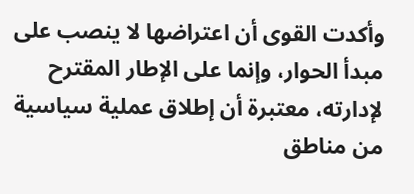وأكدت القوى أن اعتراضها لا ينصب على مبدأ الحوار، وإنما على الإطار المقترح لإدارته، معتبرة أن إطلاق عملية سياسية من مناطق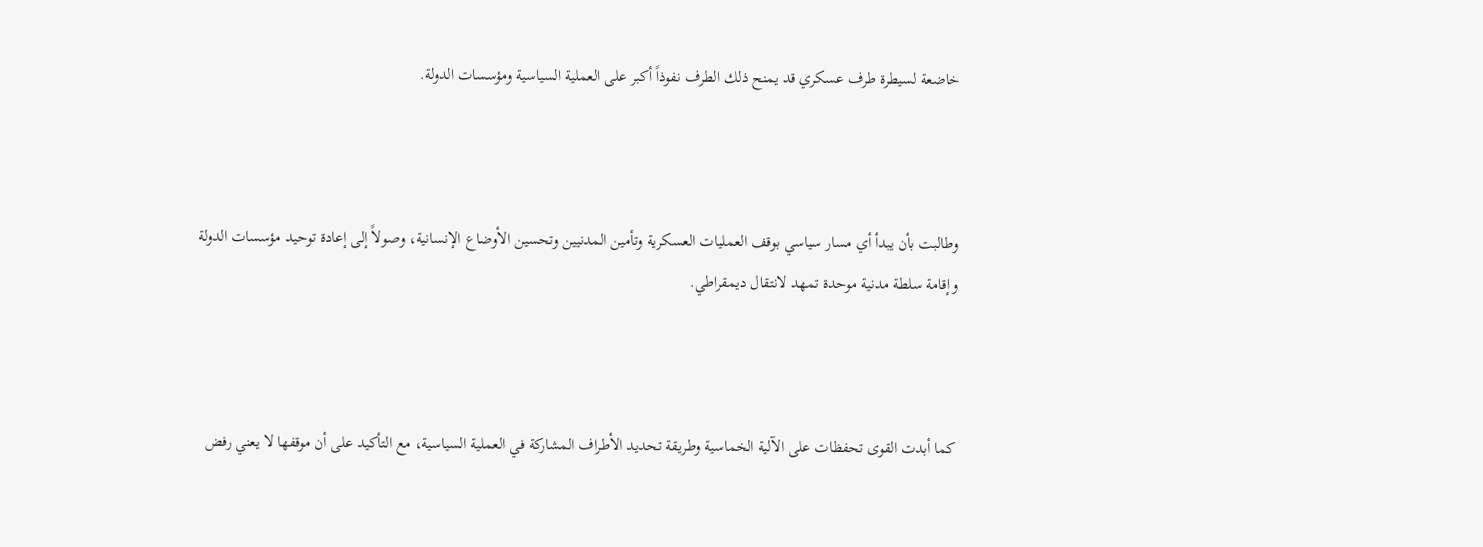خاضعة لسيطرة طرف عسكري قد يمنح ذلك الطرف نفوذاً أكبر على العملية السياسية ومؤسسات الدولة.



وطالبت بأن يبدأ أي مسار سياسي بوقف العمليات العسكرية وتأمين المدنيين وتحسين الأوضاع الإنسانية، وصولاً إلى إعادة توحيد مؤسسات الدولة وإقامة سلطة مدنية موحدة تمهد لانتقال ديمقراطي.



كما أبدت القوى تحفظات على الآلية الخماسية وطريقة تحديد الأطراف المشاركة في العملية السياسية، مع التأكيد على أن موقفها لا يعني رفض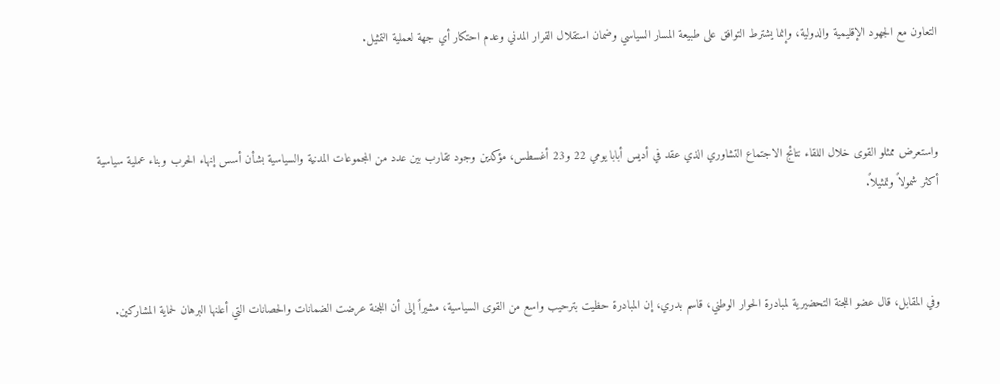التعاون مع الجهود الإقليمية والدولية، وإنما يشترط التوافق على طبيعة المسار السياسي وضمان استقلال القرار المدني وعدم احتكار أي جهة لعملية التمثيل.



واستعرض ممثلو القوى خلال اللقاء نتائج الاجتماع التشاوري الذي عقد في أديس أبابا يومي 22 و23 أغسطس، مؤكدين وجود تقارب بين عدد من المجموعات المدنية والسياسية بشأن أسس إنهاء الحرب وبناء عملية سياسية أكثر شمولاً وتمثيلاً.



وفي المقابل، قال عضو اللجنة التحضيرية لمبادرة الحوار الوطني، قاسم بدري، إن المبادرة حظيت بترحيب واسع من القوى السياسية، مشيراً إلى أن اللجنة عرضت الضمانات والحصانات التي أعلنها البرهان لحماية المشاركين.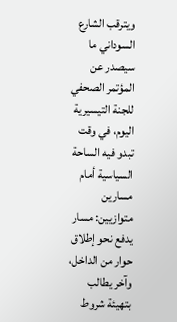ويترقب الشارع السوداني ما سيصدر عن المؤتمر الصحفي للجنة التيسيرية اليوم، في وقت تبدو فيه الساحة السياسية أمام مسارين متوازيين: مسار يدفع نحو إطلاق حوار من الداخل، وآخر يطالب بتهيئة شروط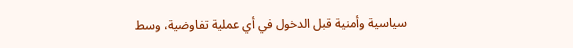سياسية وأمنية قبل الدخول في أي عملية تفاوضية، وسط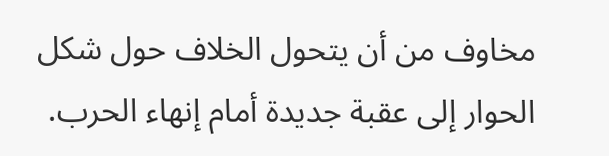مخاوف من أن يتحول الخلاف حول شكل الحوار إلى عقبة جديدة أمام إنهاء الحرب.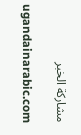مشاركة الخبر

ugandainarabic.com